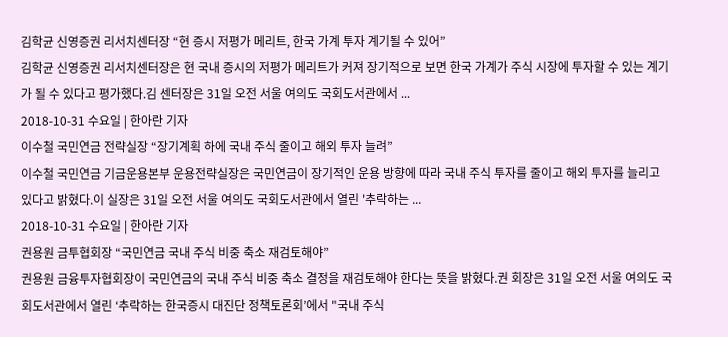김학균 신영증권 리서치센터장 “현 증시 저평가 메리트, 한국 가계 투자 계기될 수 있어”
김학균 신영증권 리서치센터장은 현 국내 증시의 저평가 메리트가 커져 장기적으로 보면 한국 가계가 주식 시장에 투자할 수 있는 계기가 될 수 있다고 평가했다.김 센터장은 31일 오전 서울 여의도 국회도서관에서 ...
2018-10-31 수요일 | 한아란 기자
이수철 국민연금 전략실장 “장기계획 하에 국내 주식 줄이고 해외 투자 늘려”
이수철 국민연금 기금운용본부 운용전략실장은 국민연금이 장기적인 운용 방향에 따라 국내 주식 투자를 줄이고 해외 투자를 늘리고 있다고 밝혔다.이 실장은 31일 오전 서울 여의도 국회도서관에서 열린 '추락하는 ...
2018-10-31 수요일 | 한아란 기자
권용원 금투협회장 “국민연금 국내 주식 비중 축소 재검토해야”
권용원 금융투자협회장이 국민연금의 국내 주식 비중 축소 결정을 재검토해야 한다는 뜻을 밝혔다.권 회장은 31일 오전 서울 여의도 국회도서관에서 열린 ‘추락하는 한국증시 대진단 정책토론회’에서 "국내 주식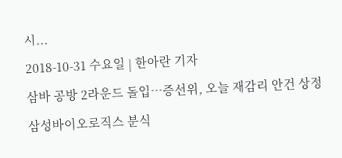시...
2018-10-31 수요일 | 한아란 기자
삼바 공방 2라운드 돌입…증선위, 오늘 재감리 안건 상정
삼성바이오로직스 분식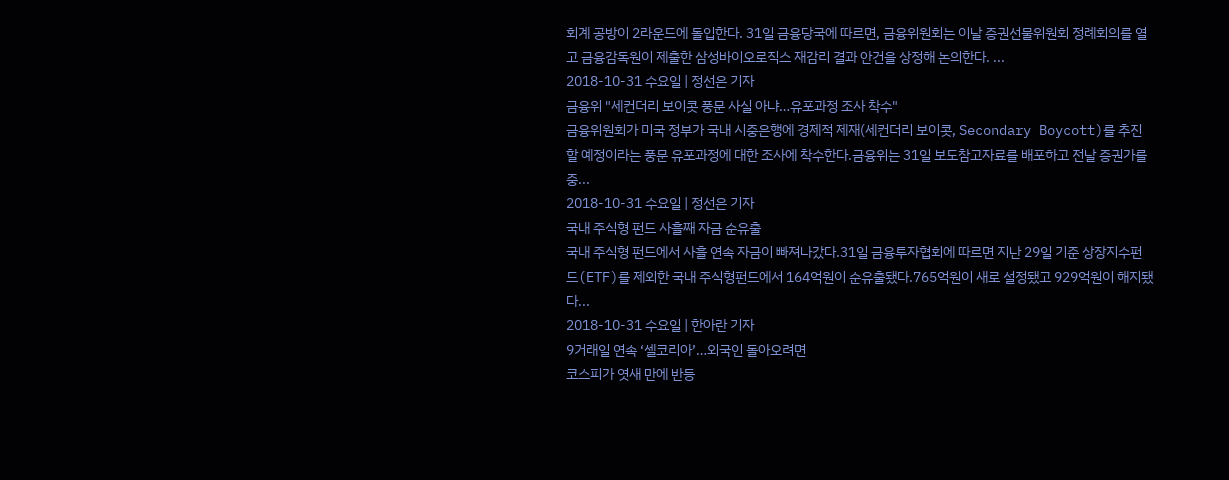회계 공방이 2라운드에 돌입한다. 31일 금융당국에 따르면, 금융위원회는 이날 증권선물위원회 정례회의를 열고 금융감독원이 제출한 삼성바이오로직스 재감리 결과 안건을 상정해 논의한다. ...
2018-10-31 수요일 | 정선은 기자
금융위 "세컨더리 보이콧 풍문 사실 아냐…유포과정 조사 착수"
금융위원회가 미국 정부가 국내 시중은행에 경제적 제재(세컨더리 보이콧, Secondary Boycott)를 추진할 예정이라는 풍문 유포과정에 대한 조사에 착수한다.금융위는 31일 보도참고자료를 배포하고 전날 증권가를 중...
2018-10-31 수요일 | 정선은 기자
국내 주식형 펀드 사흘째 자금 순유출
국내 주식형 펀드에서 사흘 연속 자금이 빠져나갔다.31일 금융투자협회에 따르면 지난 29일 기준 상장지수펀드(ETF)를 제외한 국내 주식형펀드에서 164억원이 순유출됐다.765억원이 새로 설정됐고 929억원이 해지됐다...
2018-10-31 수요일 | 한아란 기자
9거래일 연속 ‘셀코리아’…외국인 돌아오려면
코스피가 엿새 만에 반등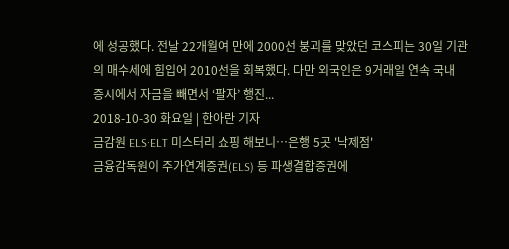에 성공했다. 전날 22개월여 만에 2000선 붕괴를 맞았던 코스피는 30일 기관의 매수세에 힘입어 2010선을 회복했다. 다만 외국인은 9거래일 연속 국내 증시에서 자금을 빼면서 ‘팔자’ 행진...
2018-10-30 화요일 | 한아란 기자
금감원 ELS·ELT 미스터리 쇼핑 해보니…은행 5곳 '낙제점'
금융감독원이 주가연계증권(ELS) 등 파생결합증권에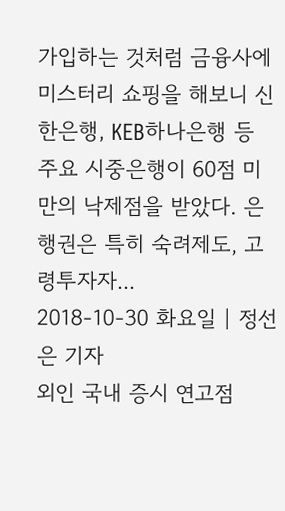가입하는 것처럼 금융사에 미스터리 쇼핑을 해보니 신한은행, KEB하나은행 등 주요 시중은행이 60점 미만의 낙제점을 받았다. 은행권은 특히 숙려제도, 고령투자자...
2018-10-30 화요일 | 정선은 기자
외인 국내 증시 연고점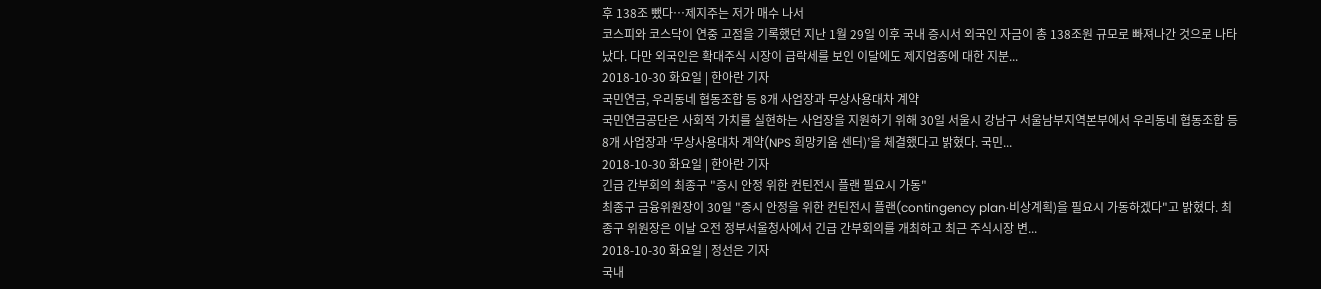후 138조 뺐다…제지주는 저가 매수 나서
코스피와 코스닥이 연중 고점을 기록했던 지난 1월 29일 이후 국내 증시서 외국인 자금이 총 138조원 규모로 빠져나간 것으로 나타났다. 다만 외국인은 확대주식 시장이 급락세를 보인 이달에도 제지업종에 대한 지분...
2018-10-30 화요일 | 한아란 기자
국민연금, 우리동네 협동조합 등 8개 사업장과 무상사용대차 계약
국민연금공단은 사회적 가치를 실현하는 사업장을 지원하기 위해 30일 서울시 강남구 서울남부지역본부에서 우리동네 협동조합 등 8개 사업장과 ‘무상사용대차 계약(NPS 희망키움 센터)’을 체결했다고 밝혔다. 국민...
2018-10-30 화요일 | 한아란 기자
긴급 간부회의 최종구 "증시 안정 위한 컨틴전시 플랜 필요시 가동"
최종구 금융위원장이 30일 "증시 안정을 위한 컨틴전시 플랜(contingency plan·비상계획)을 필요시 가동하겠다"고 밝혔다. 최종구 위원장은 이날 오전 정부서울청사에서 긴급 간부회의를 개최하고 최근 주식시장 변...
2018-10-30 화요일 | 정선은 기자
국내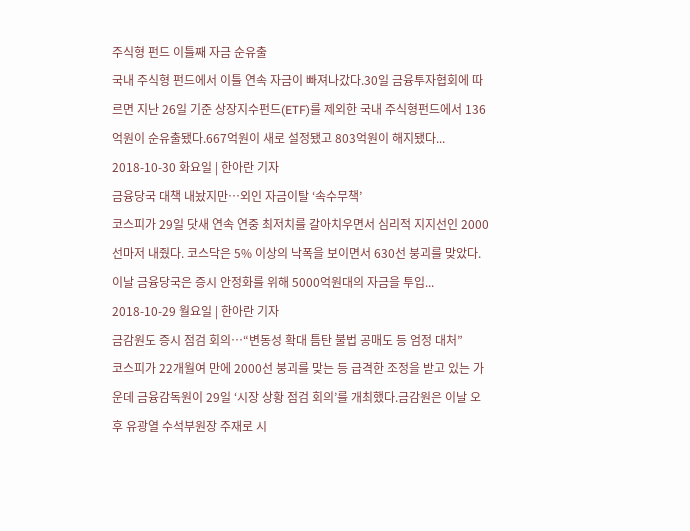주식형 펀드 이틀째 자금 순유출
국내 주식형 펀드에서 이틀 연속 자금이 빠져나갔다.30일 금융투자협회에 따르면 지난 26일 기준 상장지수펀드(ETF)를 제외한 국내 주식형펀드에서 136억원이 순유출됐다.667억원이 새로 설정됐고 803억원이 해지됐다...
2018-10-30 화요일 | 한아란 기자
금융당국 대책 내놨지만…외인 자금이탈 ‘속수무책’
코스피가 29일 닷새 연속 연중 최저치를 갈아치우면서 심리적 지지선인 2000선마저 내줬다. 코스닥은 5% 이상의 낙폭을 보이면서 630선 붕괴를 맞았다. 이날 금융당국은 증시 안정화를 위해 5000억원대의 자금을 투입...
2018-10-29 월요일 | 한아란 기자
금감원도 증시 점검 회의…“변동성 확대 틈탄 불법 공매도 등 엄정 대처”
코스피가 22개월여 만에 2000선 붕괴를 맞는 등 급격한 조정을 받고 있는 가운데 금융감독원이 29일 ‘시장 상황 점검 회의’를 개최했다.금감원은 이날 오후 유광열 수석부원장 주재로 시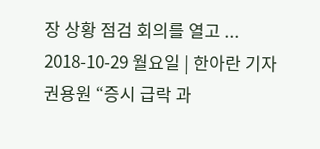장 상황 점검 회의를 열고 ...
2018-10-29 월요일 | 한아란 기자
권용원 “증시 급락 과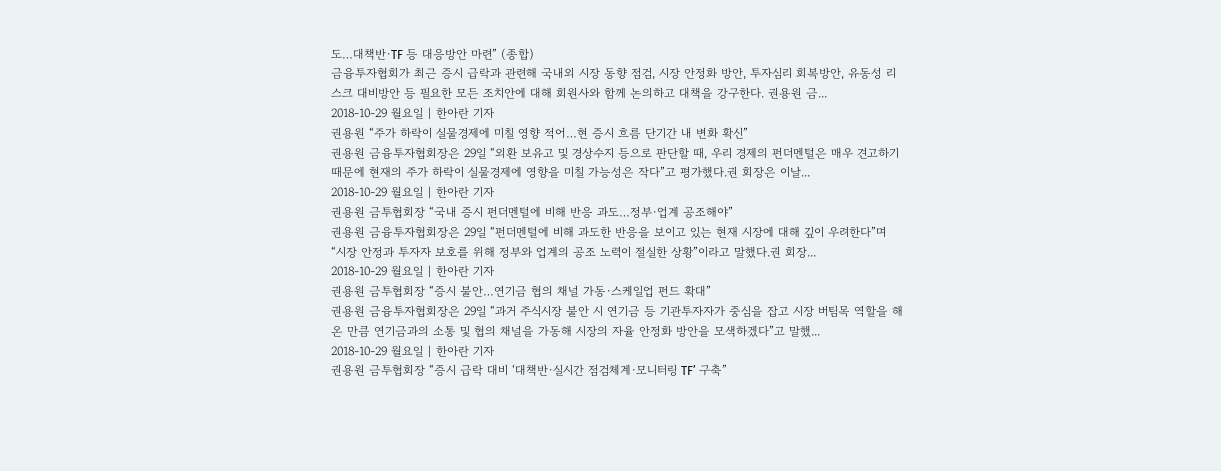도…대책반·TF 등 대응방안 마련” (종합)
금융투자협회가 최근 증시 급락과 관련해 국내외 시장 동향 점검, 시장 안정화 방안, 투자심리 회복방안, 유동성 리스크 대비방안 등 필요한 모든 조치안에 대해 회원사와 함께 논의하고 대책을 강구한다. 권용원 금...
2018-10-29 월요일 | 한아란 기자
권용원 “주가 하락이 실물경제에 미칠 영향 적어…현 증시 흐름 단기간 내 변화 확신”
권용원 금융투자협회장은 29일 “외환 보유고 및 경상수지 등으로 판단할 때, 우리 경제의 펀더멘털은 매우 견고하기 때문에 현재의 주가 하락이 실물경제에 영향을 미칠 가능성은 작다”고 평가했다.권 회장은 이날...
2018-10-29 월요일 | 한아란 기자
권용원 금투협회장 “국내 증시 펀더멘털에 비해 반응 과도…정부·업계 공조해야”
권용원 금융투자협회장은 29일 “펀더멘털에 비해 과도한 반응을 보이고 있는 현재 시장에 대해 깊이 우려한다”며 “시장 안정과 투자자 보호를 위해 정부와 업계의 공조 노력이 절실한 상황”이라고 말했다.권 회장...
2018-10-29 월요일 | 한아란 기자
권용원 금투협회장 “증시 불안…연기금 협의 채널 가동·스케일업 펀드 확대”
권용원 금융투자협회장은 29일 “과거 주식시장 불안 시 연기금 등 기관투자자가 중심을 잡고 시장 버팀목 역할을 해온 만큼 연기금과의 소통 및 협의 채널을 가동해 시장의 자율 안정화 방안을 모색하겠다”고 말했...
2018-10-29 월요일 | 한아란 기자
권용원 금투협회장 “증시 급락 대비 ‘대책반·실시간 점검체계·모니터링 TF’ 구축”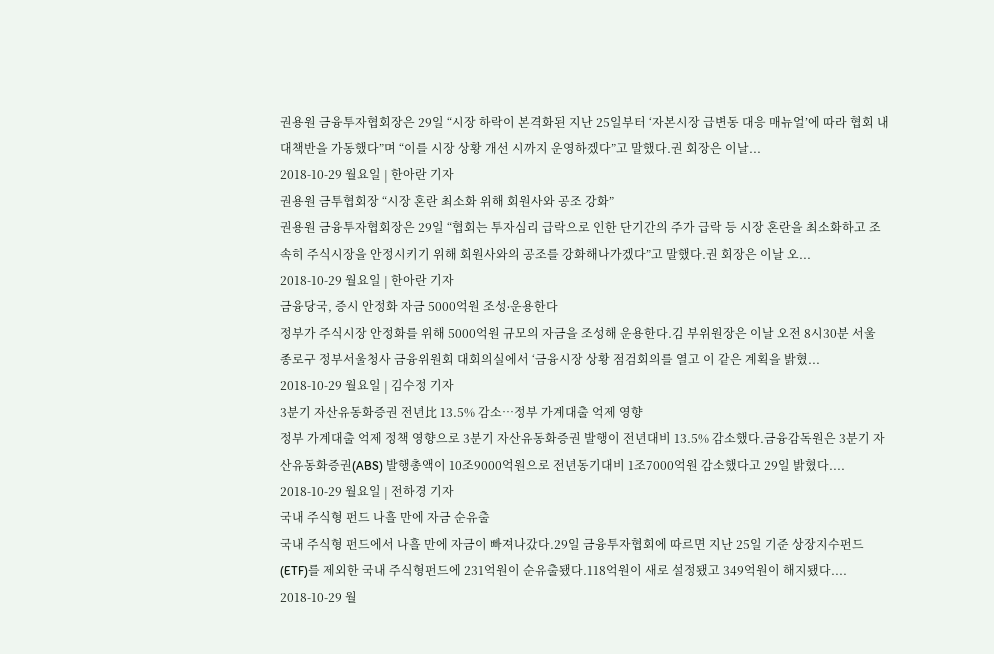권용원 금융투자협회장은 29일 “시장 하락이 본격화된 지난 25일부터 ‘자본시장 급변동 대응 매뉴얼’에 따라 협회 내 대책반을 가동했다”며 “이를 시장 상황 개선 시까지 운영하겠다”고 말했다.권 회장은 이날...
2018-10-29 월요일 | 한아란 기자
권용원 금투협회장 “시장 혼란 최소화 위해 회원사와 공조 강화”
권용원 금융투자협회장은 29일 “협회는 투자심리 급락으로 인한 단기간의 주가 급락 등 시장 혼란을 최소화하고 조속히 주식시장을 안정시키기 위해 회원사와의 공조를 강화해나가겠다”고 말했다.권 회장은 이날 오...
2018-10-29 월요일 | 한아란 기자
금융당국, 증시 안정화 자금 5000억원 조성∙운용한다
정부가 주식시장 안정화를 위해 5000억원 규모의 자금을 조성해 운용한다.김 부위원장은 이날 오전 8시30분 서울 종로구 정부서울청사 금융위원회 대회의실에서 ‘금융시장 상황 점검회의를 열고 이 같은 계획을 밝혔...
2018-10-29 월요일 | 김수정 기자
3분기 자산유동화증권 전년比 13.5% 감소…정부 가계대출 억제 영향
정부 가계대출 억제 정책 영향으로 3분기 자산유동화증권 발행이 전년대비 13.5% 감소했다.금융감독원은 3분기 자산유동화증권(ABS) 발행총액이 10조9000억원으로 전년동기대비 1조7000억원 감소했다고 29일 밝혔다....
2018-10-29 월요일 | 전하경 기자
국내 주식형 펀드 나흘 만에 자금 순유출
국내 주식형 펀드에서 나흘 만에 자금이 빠져나갔다.29일 금융투자협회에 따르면 지난 25일 기준 상장지수펀드(ETF)를 제외한 국내 주식형펀드에 231억원이 순유출됐다.118억원이 새로 설정됐고 349억원이 해지됐다....
2018-10-29 월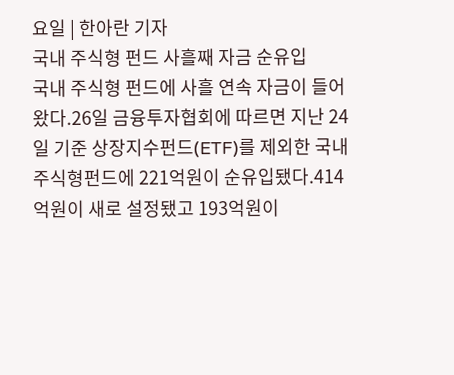요일 | 한아란 기자
국내 주식형 펀드 사흘째 자금 순유입
국내 주식형 펀드에 사흘 연속 자금이 들어왔다.26일 금융투자협회에 따르면 지난 24일 기준 상장지수펀드(ETF)를 제외한 국내 주식형펀드에 221억원이 순유입됐다.414억원이 새로 설정됐고 193억원이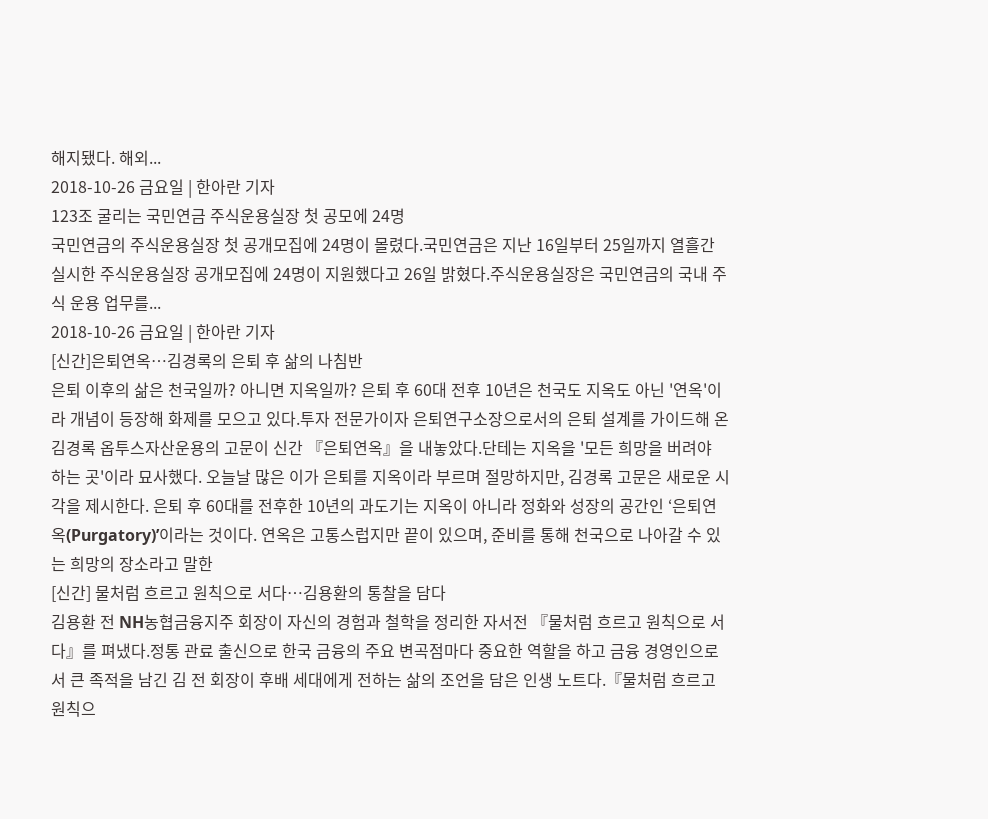해지됐다. 해외...
2018-10-26 금요일 | 한아란 기자
123조 굴리는 국민연금 주식운용실장 첫 공모에 24명
국민연금의 주식운용실장 첫 공개모집에 24명이 몰렸다.국민연금은 지난 16일부터 25일까지 열흘간 실시한 주식운용실장 공개모집에 24명이 지원했다고 26일 밝혔다.주식운용실장은 국민연금의 국내 주식 운용 업무를...
2018-10-26 금요일 | 한아란 기자
[신간]은퇴연옥…김경록의 은퇴 후 삶의 나침반
은퇴 이후의 삶은 천국일까? 아니면 지옥일까? 은퇴 후 60대 전후 10년은 천국도 지옥도 아닌 '연옥'이라 개념이 등장해 화제를 모으고 있다.투자 전문가이자 은퇴연구소장으로서의 은퇴 설계를 가이드해 온 김경록 옵투스자산운용의 고문이 신간 『은퇴연옥』을 내놓았다.단테는 지옥을 '모든 희망을 버려야 하는 곳'이라 묘사했다. 오늘날 많은 이가 은퇴를 지옥이라 부르며 절망하지만, 김경록 고문은 새로운 시각을 제시한다. 은퇴 후 60대를 전후한 10년의 과도기는 지옥이 아니라 정화와 성장의 공간인 ‘은퇴연옥(Purgatory)’이라는 것이다. 연옥은 고통스럽지만 끝이 있으며, 준비를 통해 천국으로 나아갈 수 있는 희망의 장소라고 말한
[신간] 물처럼 흐르고 원칙으로 서다…김용환의 통찰을 담다
김용환 전 NH농협금융지주 회장이 자신의 경험과 철학을 정리한 자서전 『물처럼 흐르고 원칙으로 서다』를 펴냈다.정통 관료 출신으로 한국 금융의 주요 변곡점마다 중요한 역할을 하고 금융 경영인으로서 큰 족적을 남긴 김 전 회장이 후배 세대에게 전하는 삶의 조언을 담은 인생 노트다.『물처럼 흐르고 원칙으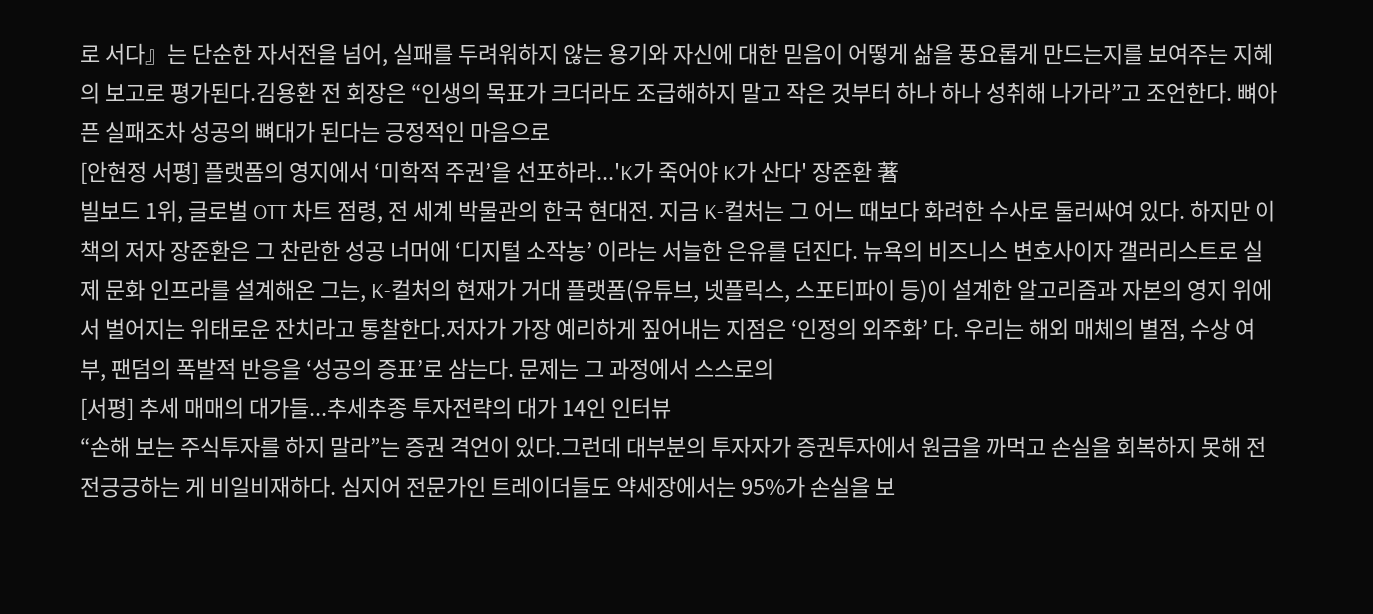로 서다』는 단순한 자서전을 넘어, 실패를 두려워하지 않는 용기와 자신에 대한 믿음이 어떻게 삶을 풍요롭게 만드는지를 보여주는 지혜의 보고로 평가된다.김용환 전 회장은 “인생의 목표가 크더라도 조급해하지 말고 작은 것부터 하나 하나 성취해 나가라”고 조언한다. 뼈아픈 실패조차 성공의 뼈대가 된다는 긍정적인 마음으로
[안현정 서평] 플랫폼의 영지에서 ‘미학적 주권’을 선포하라...'K가 죽어야 K가 산다' 장준환 著
빌보드 1위, 글로벌 OTT 차트 점령, 전 세계 박물관의 한국 현대전. 지금 K-컬처는 그 어느 때보다 화려한 수사로 둘러싸여 있다. 하지만 이 책의 저자 장준환은 그 찬란한 성공 너머에 ‘디지털 소작농’ 이라는 서늘한 은유를 던진다. 뉴욕의 비즈니스 변호사이자 갤러리스트로 실제 문화 인프라를 설계해온 그는, K-컬처의 현재가 거대 플랫폼(유튜브, 넷플릭스, 스포티파이 등)이 설계한 알고리즘과 자본의 영지 위에서 벌어지는 위태로운 잔치라고 통찰한다.저자가 가장 예리하게 짚어내는 지점은 ‘인정의 외주화’ 다. 우리는 해외 매체의 별점, 수상 여부, 팬덤의 폭발적 반응을 ‘성공의 증표’로 삼는다. 문제는 그 과정에서 스스로의
[서평] 추세 매매의 대가들...추세추종 투자전략의 대가 14인 인터뷰
“손해 보는 주식투자를 하지 말라”는 증권 격언이 있다.그런데 대부분의 투자자가 증권투자에서 원금을 까먹고 손실을 회복하지 못해 전전긍긍하는 게 비일비재하다. 심지어 전문가인 트레이더들도 약세장에서는 95%가 손실을 보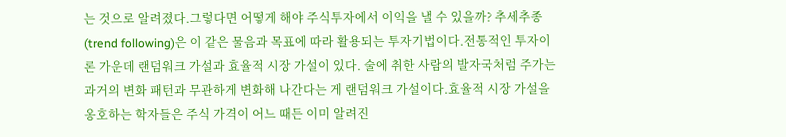는 것으로 알려졌다.그렇다면 어떻게 해야 주식투자에서 이익을 낼 수 있을까? 추세추종(trend following)은 이 같은 물음과 목표에 따라 활용되는 투자기법이다.전통적인 투자이론 가운데 랜덤워크 가설과 효율적 시장 가설이 있다. 술에 취한 사람의 발자국처럼 주가는 과거의 변화 패턴과 무관하게 변화해 나간다는 게 랜덤워크 가설이다.효율적 시장 가설을 옹호하는 학자들은 주식 가격이 어느 때든 이미 알려진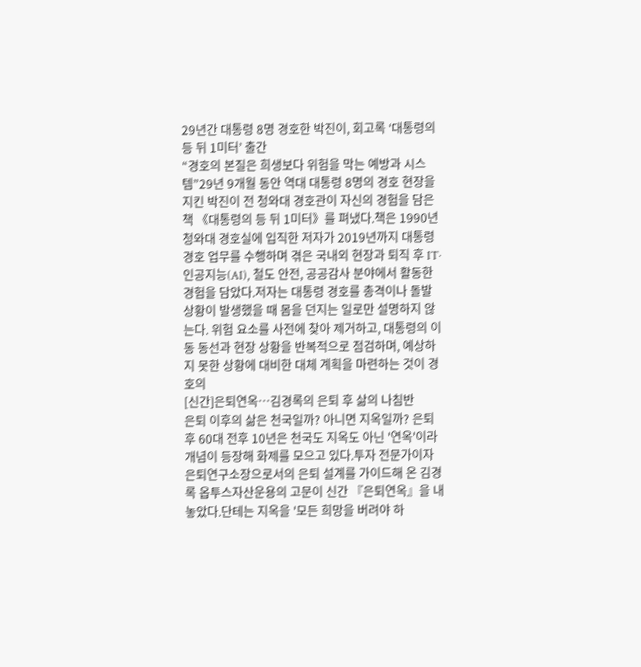29년간 대통령 8명 경호한 박진이, 회고록 ‘대통령의 등 뒤 1미터’ 출간
“경호의 본질은 희생보다 위험을 막는 예방과 시스템”29년 9개월 동안 역대 대통령 8명의 경호 현장을 지킨 박진이 전 청와대 경호관이 자신의 경험을 담은 책 《대통령의 등 뒤 1미터》를 펴냈다.책은 1990년 청와대 경호실에 입직한 저자가 2019년까지 대통령 경호 업무를 수행하며 겪은 국내외 현장과 퇴직 후 IT·인공지능(AI), 철도 안전, 공공감사 분야에서 활동한 경험을 담았다.저자는 대통령 경호를 총격이나 돌발 상황이 발생했을 때 몸을 던지는 일로만 설명하지 않는다. 위험 요소를 사전에 찾아 제거하고, 대통령의 이동 동선과 현장 상황을 반복적으로 점검하며, 예상하지 못한 상황에 대비한 대체 계획을 마련하는 것이 경호의
[신간]은퇴연옥…김경록의 은퇴 후 삶의 나침반
은퇴 이후의 삶은 천국일까? 아니면 지옥일까? 은퇴 후 60대 전후 10년은 천국도 지옥도 아닌 '연옥'이라 개념이 등장해 화제를 모으고 있다.투자 전문가이자 은퇴연구소장으로서의 은퇴 설계를 가이드해 온 김경록 옵투스자산운용의 고문이 신간 『은퇴연옥』을 내놓았다.단테는 지옥을 '모든 희망을 버려야 하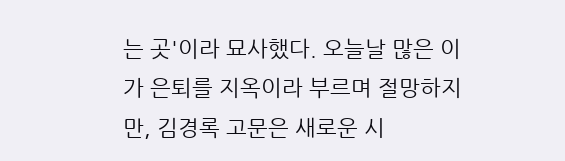는 곳'이라 묘사했다. 오늘날 많은 이가 은퇴를 지옥이라 부르며 절망하지만, 김경록 고문은 새로운 시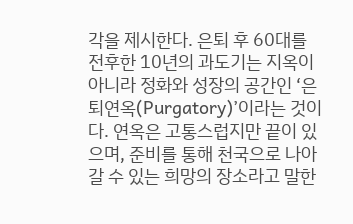각을 제시한다. 은퇴 후 60대를 전후한 10년의 과도기는 지옥이 아니라 정화와 성장의 공간인 ‘은퇴연옥(Purgatory)’이라는 것이다. 연옥은 고통스럽지만 끝이 있으며, 준비를 통해 천국으로 나아갈 수 있는 희망의 장소라고 말한